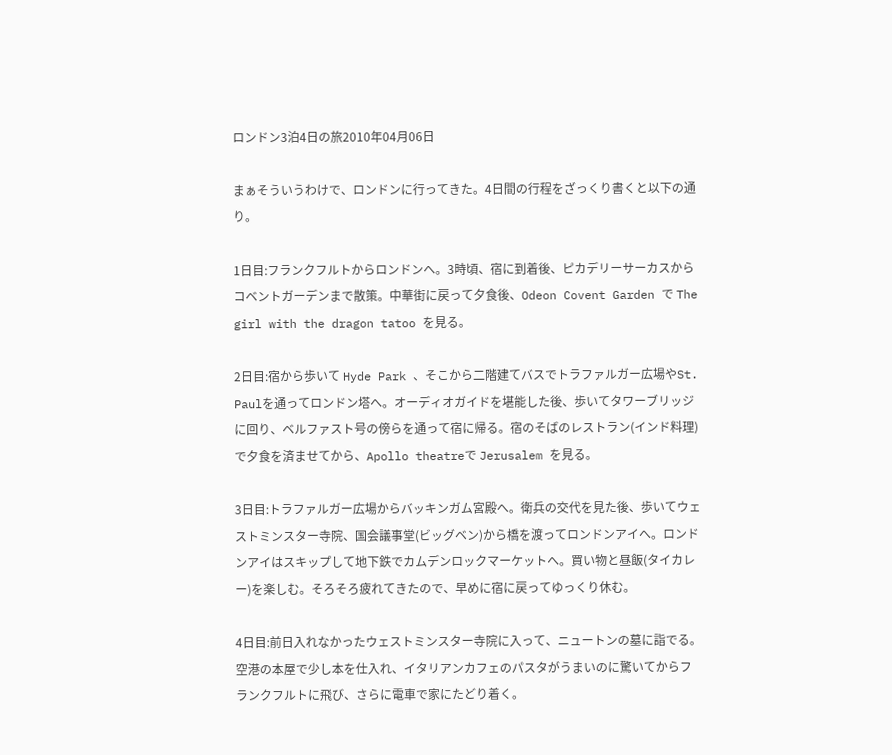ロンドン3泊4日の旅2010年04月06日

まぁそういうわけで、ロンドンに行ってきた。4日間の行程をざっくり書くと以下の通り。

1日目:フランクフルトからロンドンへ。3時頃、宿に到着後、ピカデリーサーカスからコベントガーデンまで散策。中華街に戻って夕食後、Odeon Covent Garden で The girl with the dragon tatoo を見る。

2日目:宿から歩いて Hyde Park 、そこから二階建てバスでトラファルガー広場やSt. Paulを通ってロンドン塔へ。オーディオガイドを堪能した後、歩いてタワーブリッジに回り、ベルファスト号の傍らを通って宿に帰る。宿のそばのレストラン(インド料理)で夕食を済ませてから、Apollo theatreで Jerusalem を見る。

3日目:トラファルガー広場からバッキンガム宮殿へ。衛兵の交代を見た後、歩いてウェストミンスター寺院、国会議事堂(ビッグベン)から橋を渡ってロンドンアイへ。ロンドンアイはスキップして地下鉄でカムデンロックマーケットへ。買い物と昼飯(タイカレー)を楽しむ。そろそろ疲れてきたので、早めに宿に戻ってゆっくり休む。

4日目:前日入れなかったウェストミンスター寺院に入って、ニュートンの墓に詣でる。空港の本屋で少し本を仕入れ、イタリアンカフェのパスタがうまいのに驚いてからフランクフルトに飛び、さらに電車で家にたどり着く。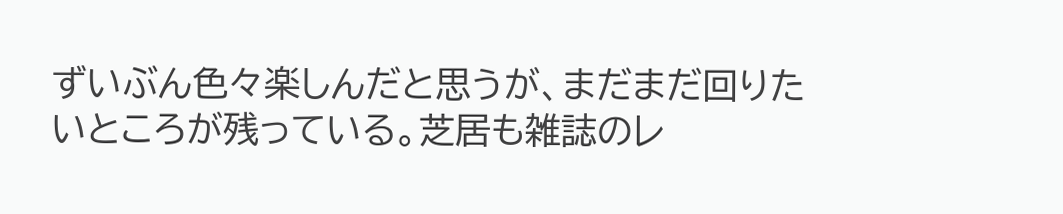ずいぶん色々楽しんだと思うが、まだまだ回りたいところが残っている。芝居も雑誌のレ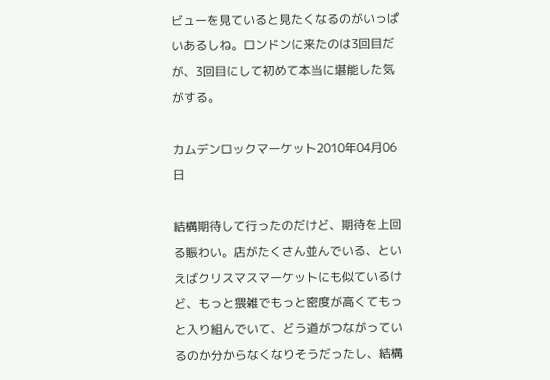ビューを見ていると見たくなるのがいっぱいあるしね。ロンドンに来たのは3回目だが、3回目にして初めて本当に堪能した気がする。

カムデンロックマーケット2010年04月06日

結構期待して行ったのだけど、期待を上回る賑わい。店がたくさん並んでいる、といえばクリスマスマーケットにも似ているけど、もっと猥雑でもっと密度が高くてもっと入り組んでいて、どう道がつながっているのか分からなくなりそうだったし、結構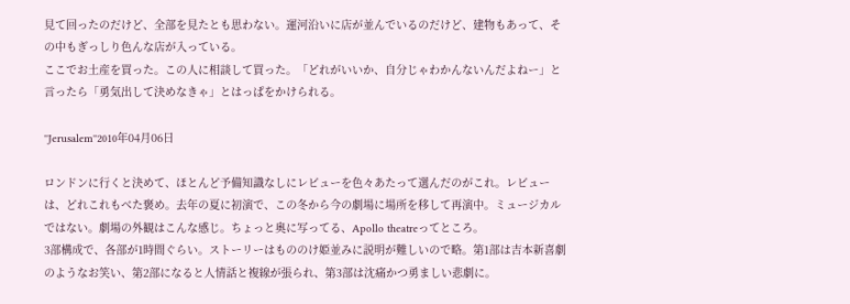見て回ったのだけど、全部を見たとも思わない。運河沿いに店が並んでいるのだけど、建物もあって、その中もぎっしり色んな店が入っている。
ここでお土産を買った。この人に相談して買った。「どれがいいか、自分じゃわかんないんだよねー」と言ったら「勇気出して決めなきゃ」とはっぱをかけられる。

''Jerusalem''2010年04月06日

ロンドンに行くと決めて、ほとんど予備知識なしにレビューを色々あたって選んだのがこれ。レビューは、どれこれもべた褒め。去年の夏に初演で、この冬から今の劇場に場所を移して再演中。ミュージカルではない。劇場の外観はこんな感じ。ちょっと奥に写ってる、Apollo theatreってところ。
3部構成で、各部が1時間ぐらい。ストーリーはもののけ姫並みに説明が難しいので略。第1部は吉本新喜劇のようなお笑い、第2部になると人情話と複線が張られ、第3部は沈痛かつ勇ましい悲劇に。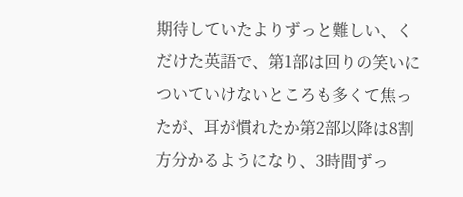期待していたよりずっと難しい、くだけた英語で、第1部は回りの笑いについていけないところも多くて焦ったが、耳が慣れたか第2部以降は8割方分かるようになり、3時間ずっ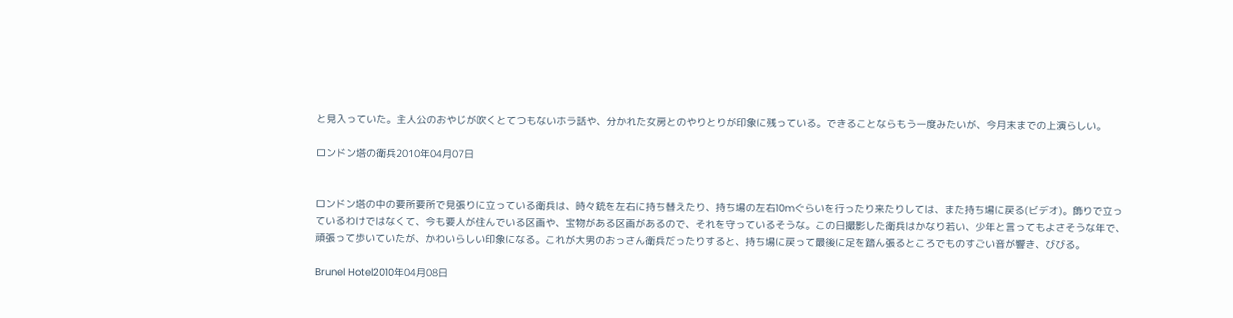と見入っていた。主人公のおやじが吹くとてつもないホラ話や、分かれた女房とのやりとりが印象に残っている。できることならもう一度みたいが、今月末までの上演らしい。

ロンドン塔の衛兵2010年04月07日


ロンドン塔の中の要所要所で見張りに立っている衛兵は、時々銃を左右に持ち替えたり、持ち場の左右10mぐらいを行ったり来たりしては、また持ち場に戻る(ビデオ)。飾りで立っているわけではなくて、今も要人が住んでいる区画や、宝物がある区画があるので、それを守っているそうな。この日撮影した衛兵はかなり若い、少年と言ってもよさそうな年で、頑張って歩いていたが、かわいらしい印象になる。これが大男のおっさん衛兵だったりすると、持ち場に戻って最後に足を踏ん張るところでものすごい音が響き、びびる。

Brunel Hotel2010年04月08日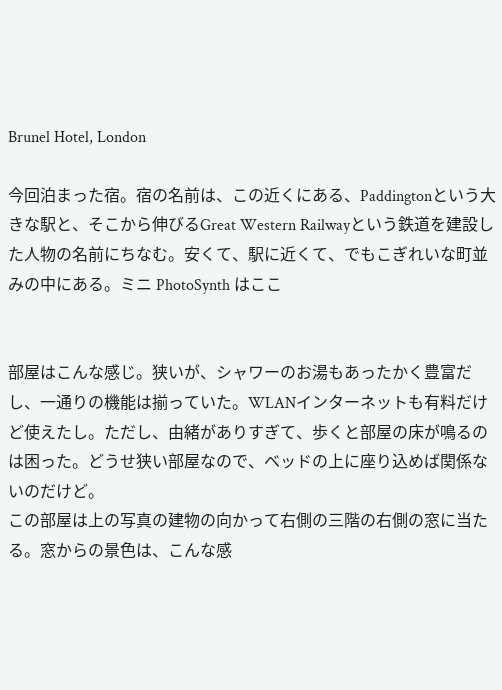Brunel Hotel, London

今回泊まった宿。宿の名前は、この近くにある、Paddingtonという大きな駅と、そこから伸びるGreat Western Railwayという鉄道を建設した人物の名前にちなむ。安くて、駅に近くて、でもこぎれいな町並みの中にある。ミニ PhotoSynth はここ


部屋はこんな感じ。狭いが、シャワーのお湯もあったかく豊富だし、一通りの機能は揃っていた。WLANインターネットも有料だけど使えたし。ただし、由緒がありすぎて、歩くと部屋の床が鳴るのは困った。どうせ狭い部屋なので、ベッドの上に座り込めば関係ないのだけど。
この部屋は上の写真の建物の向かって右側の三階の右側の窓に当たる。窓からの景色は、こんな感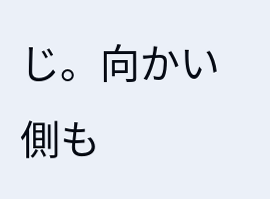じ。向かい側も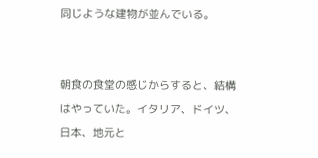同じような建物が並んでいる。


朝食の食堂の感じからすると、結構はやっていた。イタリア、ドイツ、日本、地元と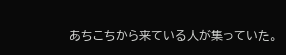あちこちから来ている人が集っていた。